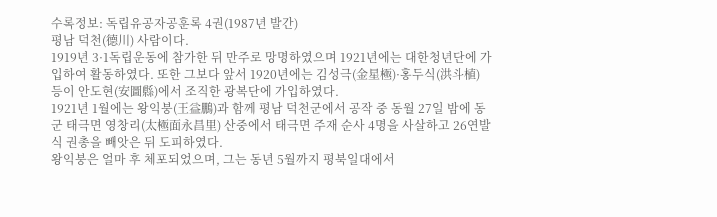수록정보: 독립유공자공훈록 4권(1987년 발간)
평남 덕천(德川) 사람이다.
1919년 3·1독립운동에 참가한 뒤 만주로 망명하였으며 1921년에는 대한청년단에 가입하여 활동하였다. 또한 그보다 앞서 1920년에는 김성극(金星極)·홍두식(洪斗植) 등이 안도현(安圖縣)에서 조직한 광복단에 가입하였다.
1921년 1월에는 왕익붕(王益鵬)과 함께 평남 덕천군에서 공작 중 동월 27일 밤에 동군 태극면 영창리(太極面永昌里) 산중에서 태극면 주재 순사 4명을 사살하고 26연발식 권총을 빼앗은 뒤 도피하였다.
왕익붕은 얼마 후 체포되었으며, 그는 동년 5월까지 평북일대에서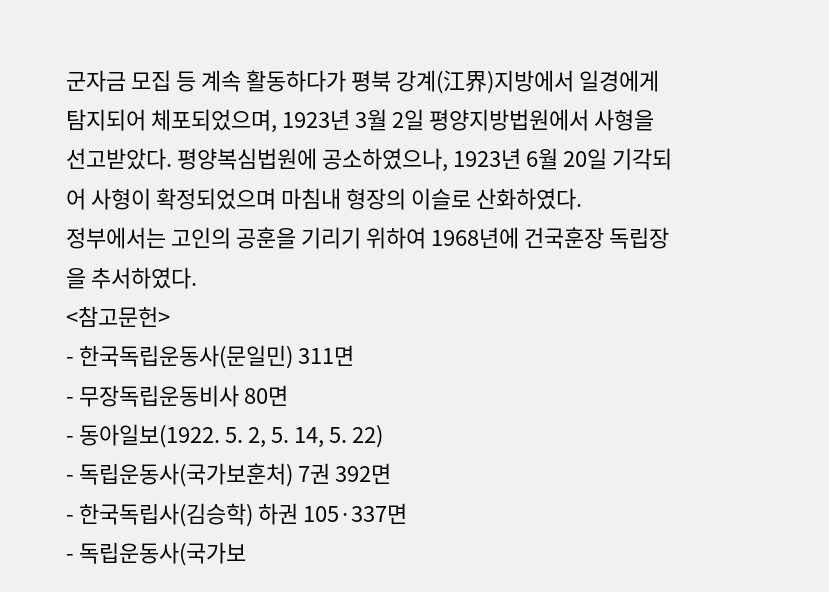군자금 모집 등 계속 활동하다가 평북 강계(江界)지방에서 일경에게 탐지되어 체포되었으며, 1923년 3월 2일 평양지방법원에서 사형을 선고받았다. 평양복심법원에 공소하였으나, 1923년 6월 20일 기각되어 사형이 확정되었으며 마침내 형장의 이슬로 산화하였다.
정부에서는 고인의 공훈을 기리기 위하여 1968년에 건국훈장 독립장을 추서하였다.
<참고문헌>
- 한국독립운동사(문일민) 311면
- 무장독립운동비사 80면
- 동아일보(1922. 5. 2, 5. 14, 5. 22)
- 독립운동사(국가보훈처) 7권 392면
- 한국독립사(김승학) 하권 105·337면
- 독립운동사(국가보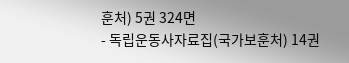훈처) 5권 324면
- 독립운동사자료집(국가보훈처) 14권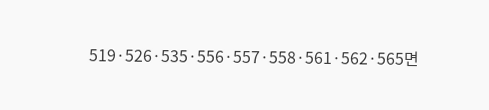519·526·535·556·557·558·561·562·565면